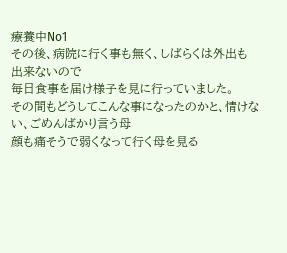療養中No1
その後、病院に行く事も無く、しばらくは外出も出来ないので
毎日食事を届け様子を見に行っていました。
その間もどうしてこんな事になったのかと、情けない、ごめんばかり言う母
顔も痛そうで弱くなって行く母を見る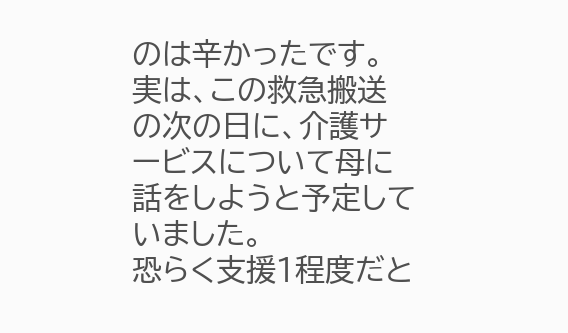のは辛かったです。
実は、この救急搬送の次の日に、介護サービスについて母に話をしようと予定していました。
恐らく支援1程度だと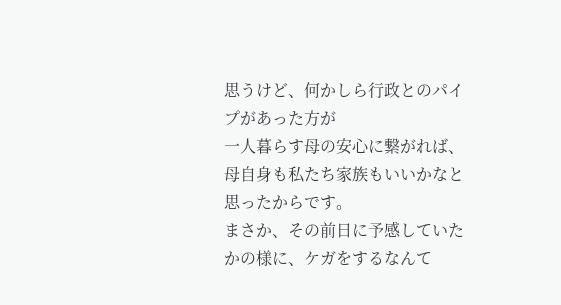思うけど、何かしら行政とのパイプがあった方が
一人暮らす母の安心に繋がれば、母自身も私たち家族もいいかなと思ったからです。
まさか、その前日に予感していたかの様に、ケガをするなんて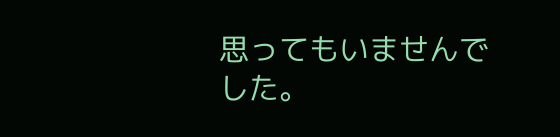思ってもいませんでした。